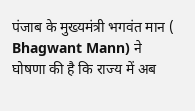पंजाब के मुख्यमंत्री भगवंत मान ( Bhagwant Mann) ने घोषणा की है कि राज्य में अब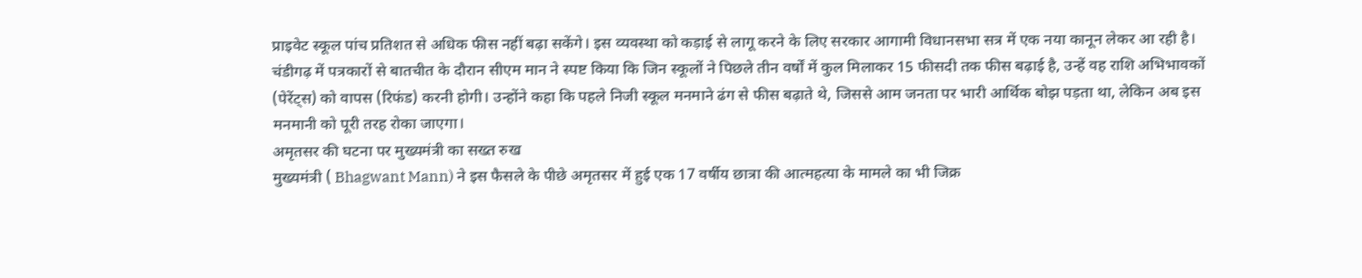प्राइवेट स्कूल पांच प्रतिशत से अधिक फीस नहीं बढ़ा सकेंगे। इस व्यवस्था को कड़ाई से लागू करने के लिए सरकार आगामी विधानसभा सत्र में एक नया कानून लेकर आ रही है। चंडीगढ़ में पत्रकारों से बातचीत के दौरान सीएम मान ने स्पष्ट किया कि जिन स्कूलों ने पिछले तीन वर्षों में कुल मिलाकर 15 फीसदी तक फीस बढ़ाई है, उन्हें वह राशि अभिभावकों (पेरेंट्स) को वापस (रिफंड) करनी होगी। उन्होंने कहा कि पहले निजी स्कूल मनमाने ढंग से फीस बढ़ाते थे, जिससे आम जनता पर भारी आर्थिक बोझ पड़ता था, लेकिन अब इस मनमानी को पूरी तरह रोका जाएगा।
अमृतसर की घटना पर मुख्यमंत्री का सख्त रुख
मुख्यमंत्री ( Bhagwant Mann) ने इस फैसले के पीछे अमृतसर में हुई एक 17 वर्षीय छात्रा की आत्महत्या के मामले का भी जिक्र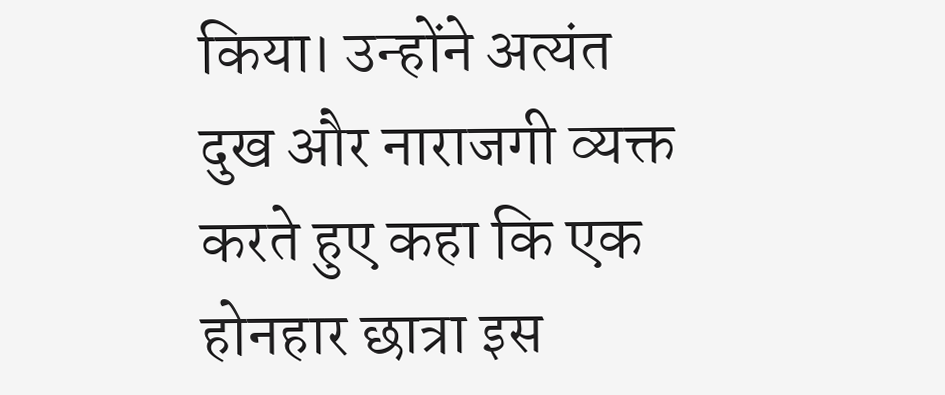किया। उन्होंने अत्यंत दुख और नाराजगी व्यक्त करते हुए कहा कि एक होनहार छात्रा इस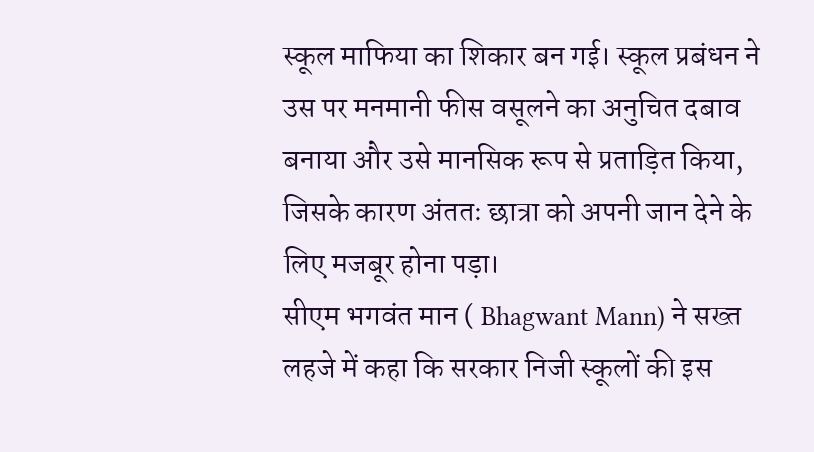स्कूल माफिया का शिकार बन गई। स्कूल प्रबंधन ने उस पर मनमानी फीस वसूलने का अनुचित दबाव बनाया और उसे मानसिक रूप से प्रताड़ित किया, जिसके कारण अंततः छात्रा को अपनी जान देने के लिए मजबूर होना पड़ा।
सीएम भगवंत मान ( Bhagwant Mann) ने सख्त लहजे में कहा कि सरकार निजी स्कूलों की इस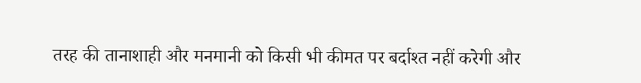तरह की तानाशाही और मनमानी को किसी भी कीमत पर बर्दाश्त नहीं करेगी और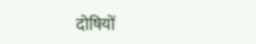दोषियों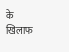के खिलाफ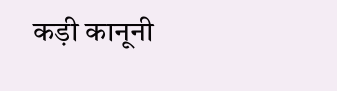कड़ी कानूनी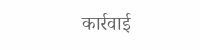कार्रवाई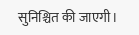सुनिश्चित की जाएगी।